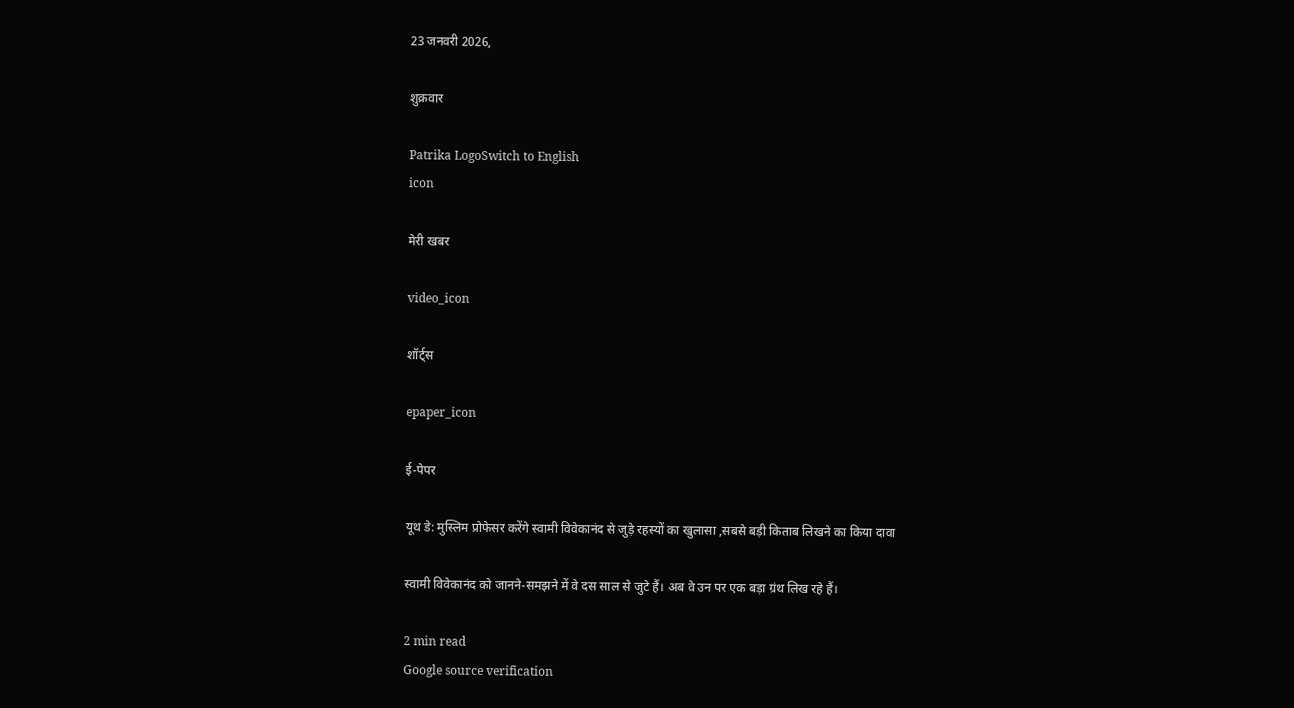23 जनवरी 2026,

शुक्रवार

Patrika LogoSwitch to English
icon

मेरी खबर

video_icon

शॉर्ट्स

epaper_icon

ई-पेपर

यूथ डे: मुस्लिम प्रोफेसर करेंगे स्वामी विवेकानंद से जुड़े रहस्यों का खुलासा ,सबसे बड़ी किताब लिखने का किया दावा

स्वामी विवेकानंद को जानने-समझने में वे दस साल से जुटे हैं। अब वे उन पर एक बड़ा ग्रंथ लिख रहे हैं।

2 min read
Google source verification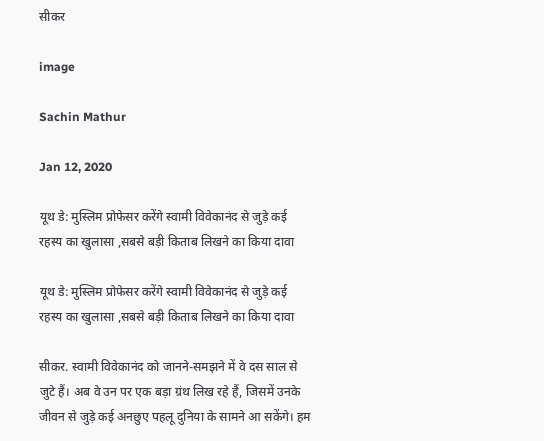सीकर

image

Sachin Mathur

Jan 12, 2020

यूथ डे: मुस्लिम प्रोफेसर करेंगे स्वामी विवेकानंद से जुड़े कई रहस्य का खुलासा ,सबसे बड़ी किताब लिखने का किया दावा

यूथ डे: मुस्लिम प्रोफेसर करेंगे स्वामी विवेकानंद से जुड़े कई रहस्य का खुलासा ,सबसे बड़ी किताब लिखने का किया दावा

सीकर. स्वामी विवेकानंद को जानने-समझने में वे दस साल से जुटे हैं। अब वे उन पर एक बड़ा ग्रंथ लिख रहे हैं, जिसमें उनके जीवन से जुड़े कई अनछुए पहलू दुनिया के सामने आ सकेंगे। हम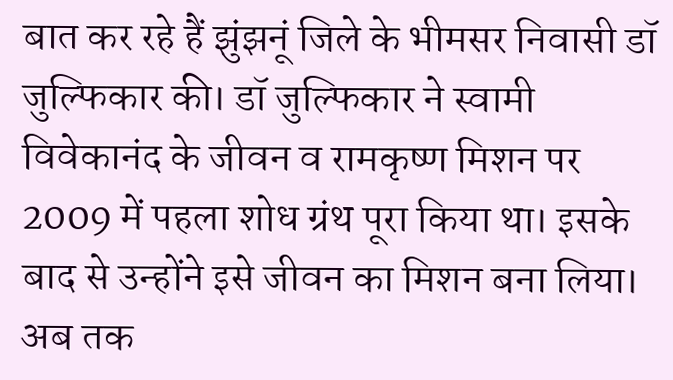बात कर रहे हैं झुंझनूं जिले के भीमसर निवासी डॉ जुल्फिकार की। डॉ जुल्फिकार ने स्वामी विवेकानंद के जीवन व रामकृष्ण मिशन पर 2009 में पहला शोध ग्रंथ पूरा किया था। इसके बाद से उन्होंने इसे जीवन का मिशन बना लिया। अब तक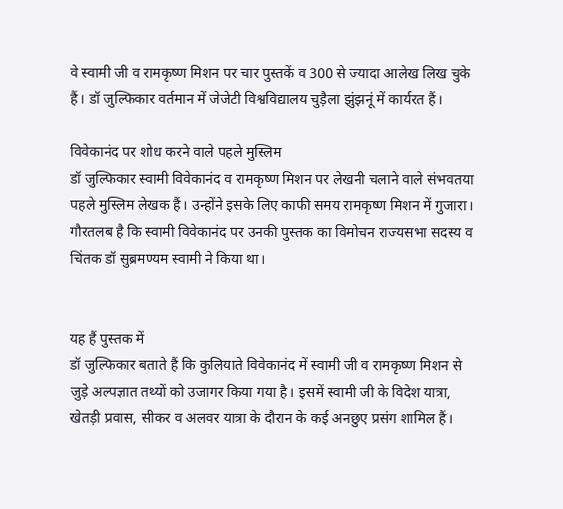वे स्वामी जी व रामकृष्ण मिशन पर चार पुस्तकें व 300 से ज्यादा आलेख लिख चुके हैं। डॉ जुल्फिकार वर्तमान में जेजेटी विश्वविद्यालय चुड़ैला झुंझनूं में कार्यरत हैं।

विवेकानंद पर शोध करने वाले पहले मुस्लिम
डॉ जुल्फिकार स्वामी विवेकानंद व रामकृष्ण मिशन पर लेखनी चलाने वाले संभवतया पहले मुस्लिम लेखक हैं। उन्होंने इसके लिए काफी समय रामकृष्ण मिशन में गुजारा। गौरतलब है कि स्वामी विवेकानंद पर उनकी पुस्तक का विमोचन राज्यसभा सदस्य व चिंतक डॉ सुब्रमण्यम स्वामी ने किया था।


यह हैं पुस्तक में
डॉ जुल्फिकार बताते हैं कि कुलियाते विवेकानंद में स्वामी जी व रामकृष्ण मिशन से जुड़े अल्पज्ञात तथ्यों को उजागर किया गया है। इसमें स्वामी जी के विदेश यात्रा, खेतड़ी प्रवास, सीकर व अलवर यात्रा के दौरान के कई अनछुए प्रसंग शामिल हैं।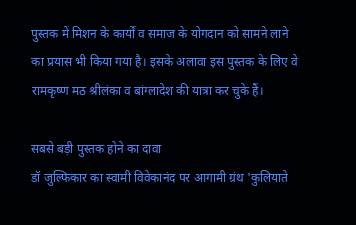पुस्तक में मिशन के कार्यों व समाज के योगदान को सामने लाने का प्रयास भी किया गया है। इसके अलावा इस पुस्तक के लिए वे रामकृष्ण मठ श्रीलंका व बांग्लादेश की यात्रा कर चुके हैं।

सबसे बड़ी पुस्तक होने का दावा
डॉ जुल्फिकार का स्वामी विवेकानंद पर आगामी ग्रंथ 'कुलियाते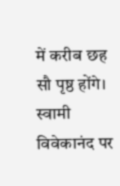में करीब छह सौ पृष्ठ होंगे। स्वामी विवेकानंद पर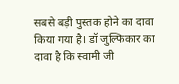सबसे बड़ी पुस्तक होने का दावा किया गया है। डॉ जुल्फिकार का दावा है कि स्वामी जी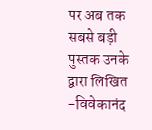पर अब तक सबसे बड़ी पुस्तक उनके द्वारा लिखित -विवेकानंद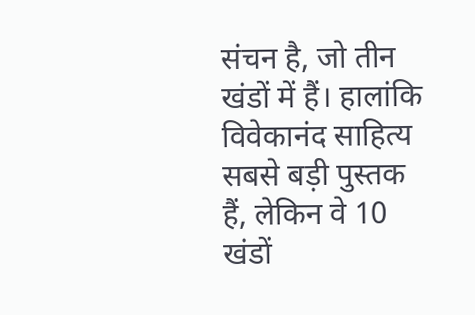संचन है, जो तीन खंडों में हैं। हालांकि विवेकानंद साहित्य सबसे बड़ी पुस्तक हैं, लेकिन वे 10 खंडों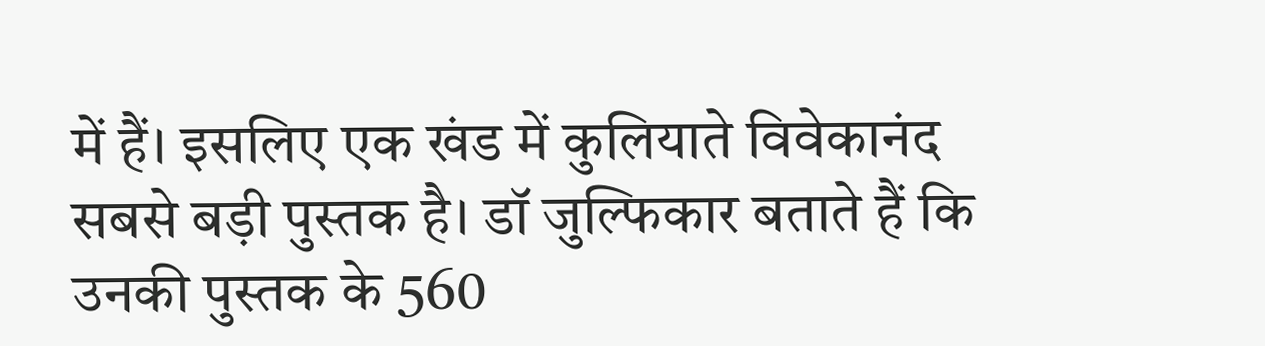में हैं। इसलिए एक खंड में कुलियाते विवेकानंद सबसे बड़ी पुस्तक है। डॉ जुल्फिकार बताते हैं कि उनकी पुस्तक के 560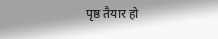पृष्ठ तैयार हो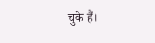चुके हैं।